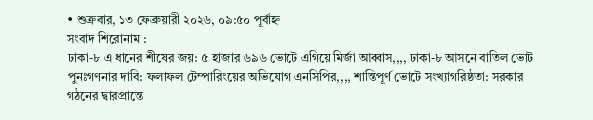• শুক্রবার, ১৩ ফেব্রুয়ারী ২০২৬, ০৯:৫০ পূর্বাহ্ন
সংবাদ শিরোনাম :
ঢাকা-৮ এ ধানের শীষের জয়: ৫ হাজার ৬৯৬ ভোটে এগিয়ে মির্জা আব্বাস,,,, ঢাকা-৮ আসনে বাতিল ভোট পুনঃগণনার দাবি: ফলাফল টেম্পারিংয়ের অভিযোগ এনসিপির,,,, শান্তিপূর্ণ ভোটে সংখ্যাগরিষ্ঠতা: সরকার গঠনের দ্বারপ্রান্তে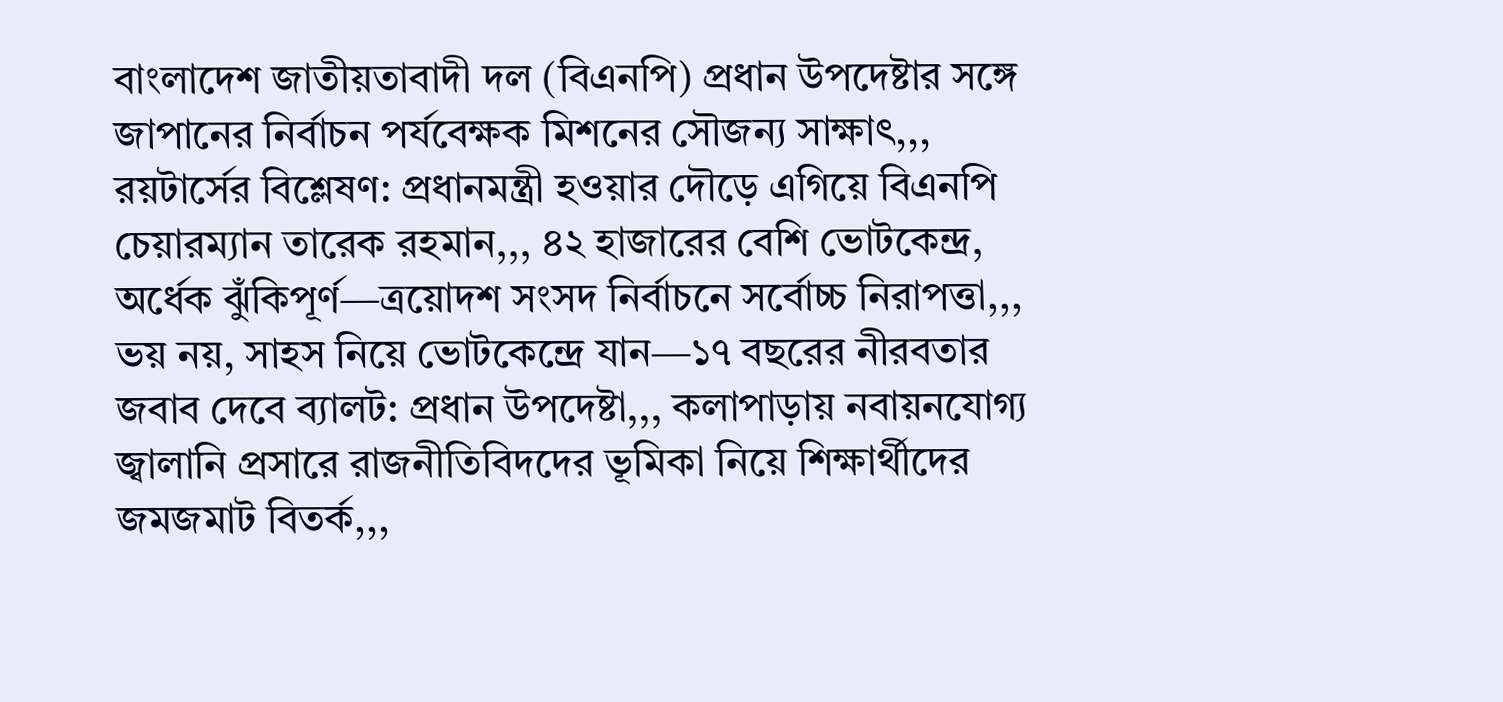বাংলাদেশ জাতীয়তাবাদী দল (বিএনপি) প্রধান উপদেষ্টার সঙ্গে জাপানের নির্বাচন পর্যবেক্ষক মিশনের সৌজন্য সাক্ষাৎ,,, রয়টার্সের বিশ্লেষণ: প্রধানমন্ত্রী হওয়ার দৌড়ে এগিয়ে বিএনপি চেয়ারম্যান তারেক রহমান,,, ৪২ হাজারের বেশি ভোটকেন্দ্র, অর্ধেক ঝুঁকিপূর্ণ—ত্রয়োদশ সংসদ নির্বাচনে সর্বোচ্চ নিরাপত্তা,,, ভয় নয়, সাহস নিয়ে ভোটকেন্দ্রে যান—১৭ বছরের নীরবতার জবাব দেবে ব্যালট: প্রধান উপদেষ্টা,,, কলাপাড়ায় নবায়নযোগ্য জ্বালানি প্রসারে রাজনীতিবিদদের ভূমিকা নিয়ে শিক্ষার্থীদের জমজমাট বিতর্ক,,,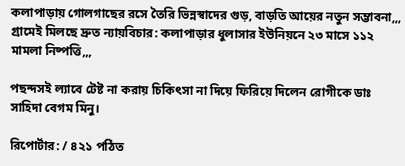কলাপাড়ায় গোলগাছের রসে তৈরি ভিন্নস্বাদের গুড়, বাড়তি আয়ের নতুন সম্ভাবনা,,, গ্রামেই মিলছে দ্রুত ন্যায়বিচার: কলাপাড়ার ধুলাসার ইউনিয়নে ২৩ মাসে ১১২ মামলা নিষ্পত্তি,,,

পছন্দসই ল্যাবে টেষ্ট না করায় চিকিৎসা না দিয়ে ফিরিয়ে দিলেন রোগীকে ডাঃ সাহিদা বেগম মিনু।

রিপোর্টার: / ৪২১ পঠিত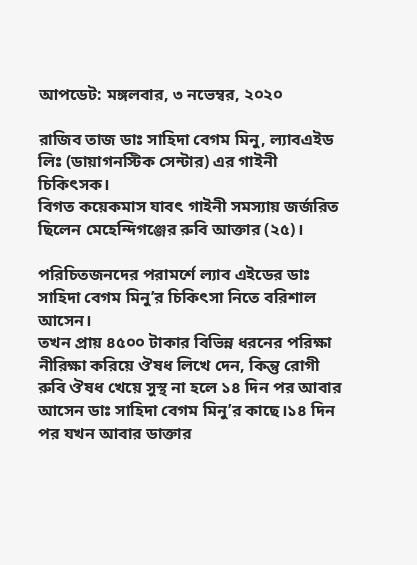আপডেট: মঙ্গলবার, ৩ নভেম্বর, ২০২০

রাজিব তাজ ডাঃ সাহিদা বেগম মিনু, ল্যাবএইড লিঃ (ডায়াগনস্টিক সেন্টার) এর গাইনী চিকিৎসক।
বিগত কয়েকমাস যাবৎ গাইনী সমস্যায় জর্জরিত ছিলেন মেহেন্দিগঞ্জের রুবি আক্তার (২৫)।

পরিচিতজনদের পরামর্শে ল্যাব এইডের ডাঃ সাহিদা বেগম মিনু’র চিকিৎসা নিতে বরিশাল আসেন।
তখন প্রায় ৪৫০০ টাকার বিভিন্ন ধরনের পরিক্ষা নীরিক্ষা করিয়ে ঔষধ লিখে দেন, কিন্তু রোগী রুবি ঔষধ খেয়ে সুস্থ না হলে ১৪ দিন পর আবার আসেন ডাঃ সাহিদা বেগম মিনু’র কাছে।১৪ দিন পর যখন আবার ডাক্তার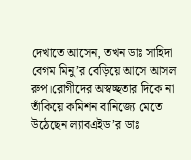দেখাতে আসেন, তখন ডাঃ সাহিদা বেগম মিনু’র বেড়িয়ে আসে আসল রুপ।রোগীদের অস্বচ্ছতার দিকে না তাঁকিয়ে কমিশন বানিজ্যে মেতে উঠেছেন ল্যাবএইড’র ডাঃ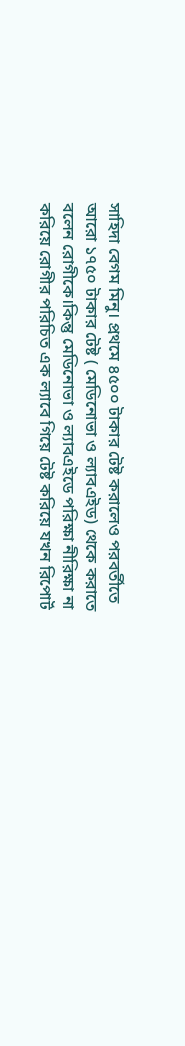সাহিদা বেগম মিনু। প্রথমে ৪৫০০ টাকার টেষ্ট করালেও পরবর্তীতে আরো ১৭৫০ টাকার টেষ্ট ( মেডিনোভা ও ল্যাবএইড) থেকে করাতে বলেন রোগীকে।কিন্তু মেডিনোভা ও ল্যাবএইডে পরিক্ষা নীরিক্ষা না করিয়ে রোগীর পরিচিত এক ল্যাবে গিয়ে টেষ্ট করিয়ে যখন রিপোর্ট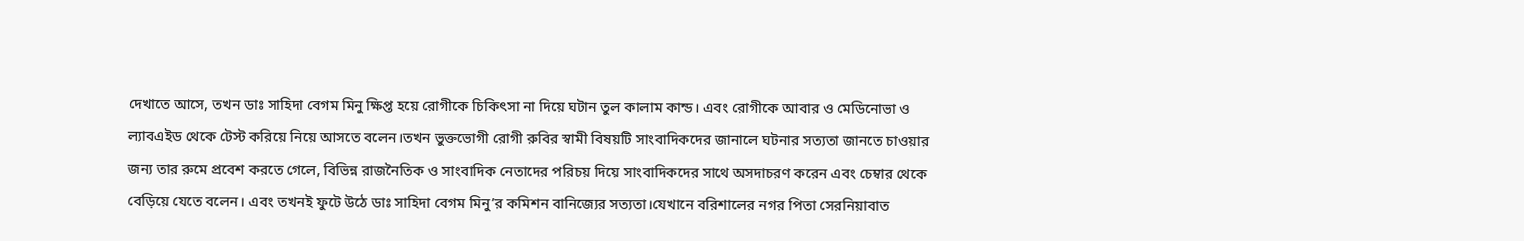দেখাতে আসে, তখন ডাঃ সাহিদা বেগম মিনু ক্ষিপ্ত হয়ে রোগীকে চিকিৎসা না দিয়ে ঘটান তুল কালাম কান্ড। এবং রোগীকে আবার ও মেডিনোভা ও ল্যাবএইড থেকে টেস্ট করিয়ে নিয়ে আসতে বলেন।তখন ভুক্তভোগী রোগী রুবির স্বামী বিষয়টি সাংবাদিকদের জানালে ঘটনার সত্যতা জানতে চাওয়ার জন্য তার রুমে প্রবেশ করতে গেলে, বিভিন্ন রাজনৈতিক ও সাংবাদিক নেতাদের পরিচয় দিয়ে সাংবাদিকদের সাথে অসদাচরণ করেন এবং চেম্বার থেকে বেড়িয়ে যেতে বলেন। এবং তখনই ফুটে উঠে ডাঃ সাহিদা বেগম মিনু’র কমিশন বানিজ্যের সত্যতা।যেখানে বরিশালের নগর পিতা সেরনিয়াবাত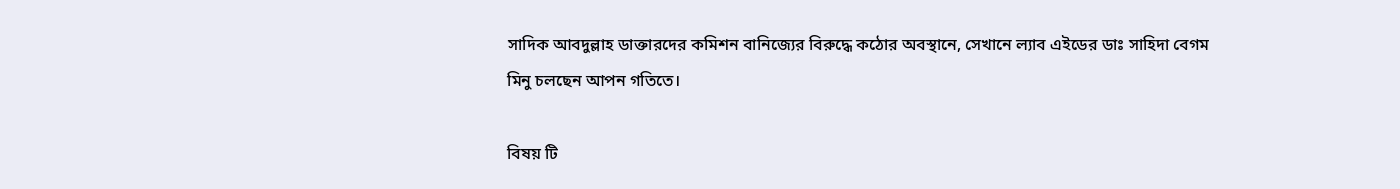সাদিক আবদুল্লাহ ডাক্তারদের কমিশন বানিজ্যের বিরুদ্ধে কঠোর অবস্থানে, সেখানে ল্যাব এইডের ডাঃ সাহিদা বেগম মিনু চলছেন আপন গতিতে।

বিষয় টি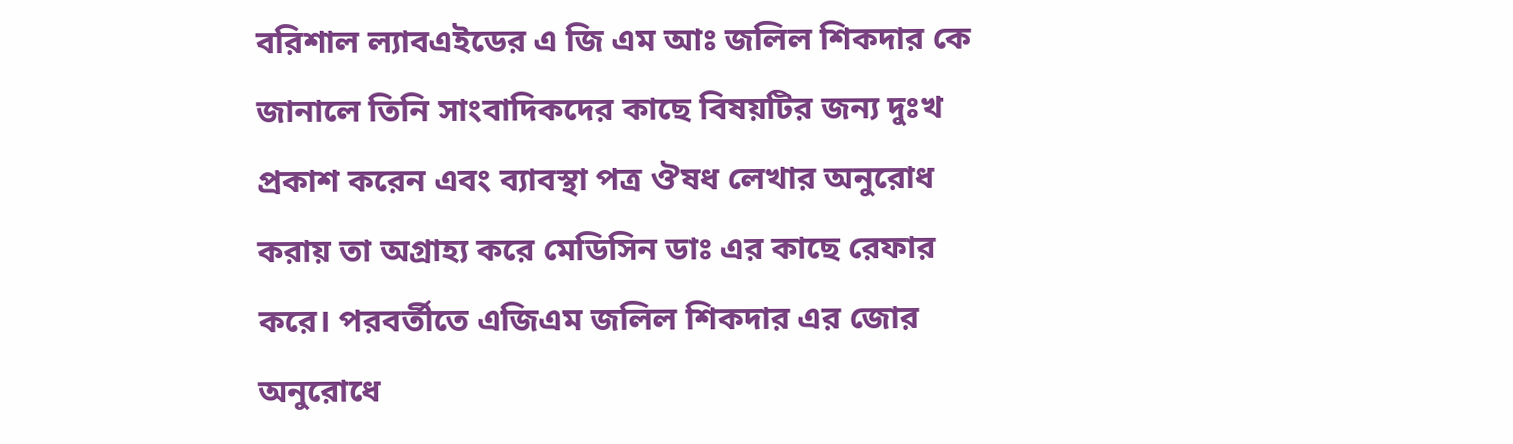বরিশাল ল্যাবএইডের এ জি এম আঃ জলিল শিকদার কে জানালে তিনি সাংবাদিকদের কাছে বিষয়টির জন্য দুঃখ প্রকাশ করেন এবং ব্যাবস্থা পত্র ঔষধ লেখার অনুরোধ করায় তা অগ্রাহ্য করে মেডিসিন ডাঃ এর কাছে রেফার করে। পরবর্তীতে এজিএম জলিল শিকদার এর জোর অনুরোধে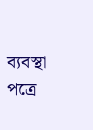ব্যবস্থা পত্রে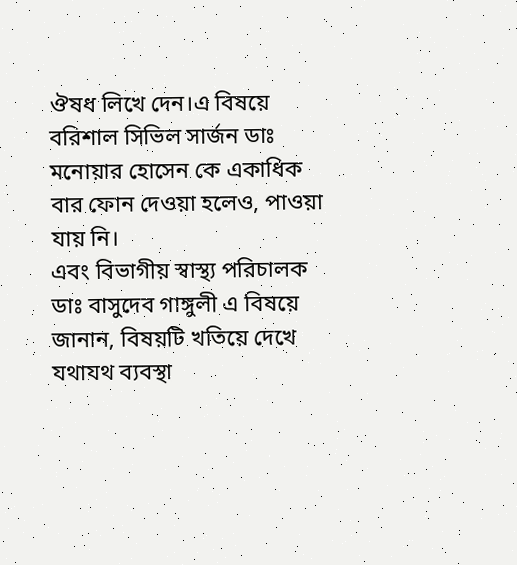ঔষধ লিখে দেন।এ বিষয়ে বরিশাল সিভিল সার্জন ডাঃ মনোয়ার হোসেন কে একাধিক বার ফোন দেওয়া হলেও, পাওয়া যায় নি।
এবং বিভাগীয় স্বাস্থ্য পরিচালক ডাঃ বাসুদেব গাঙ্গুলী এ বিষয়ে জানান, বিষয়টি খতিয়ে দেখে যথাযথ ব্যবস্থা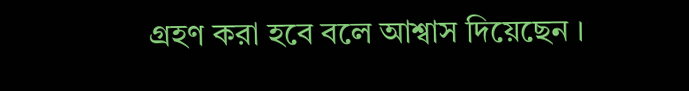গ্রহণ করা হবে বলে আশ্বাস দিয়েছেন ।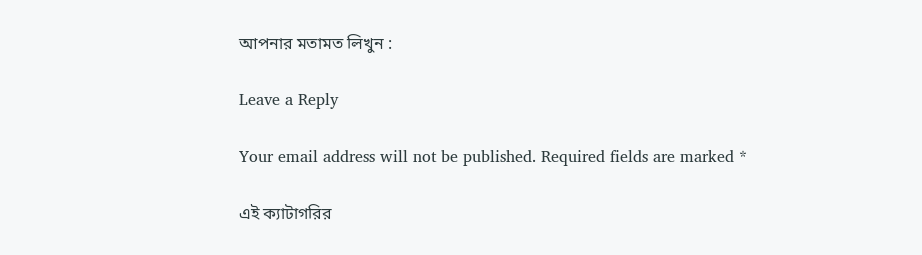আপনার মতামত লিখুন :

Leave a Reply

Your email address will not be published. Required fields are marked *

এই ক্যাটাগরির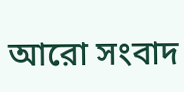আরো সংবাদ